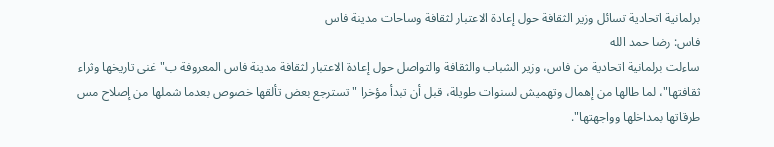برلمانية اتحادية تسائل وزير الثقافة حول إعادة الاعتبار لثقافة وساحات مدينة فاس
فاس: رضا حمد الله
ساءلت برلمانية اتحادية من فاس، وزير الشباب والثقافة والتواصل حول إعادة الاعتبار لثقافة مدينة فاس المعروفة ب"غنى تاريخها وثراء ثقافتها"، لما طالها من إهمال وتهميش لسنوات طويلة، قبل أن تبدأ مؤخرا "تسترجع بعض تألقها خصوص بعدما شملها من إصلاح مس طرقاتها بمداخلها وواجهتها".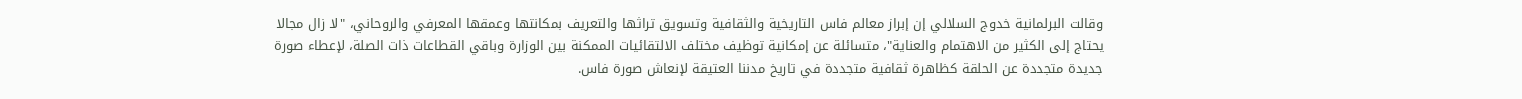وقالت البرلمانية خدوج السلالي إن إبراز معالم فاس التاريخية والثقافية وتسويق تراثها والتعريف بمكانتها وعمقها المعرفي والروحاني، "لا زال مجالا يحتاج إلى الكثير من الاهتمام والعناية"، متسائلة عن إمكانية توظيف مختلف الالتقائيات الممكنة بين الوزارة وباقي القطاعات ذات الصلة، لإعطاء صورة جديدة متجددة عن الحلقة كظاهرة ثقافية متجددة في تاريخ مدننا العتيقة لإنعاش صورة فاس.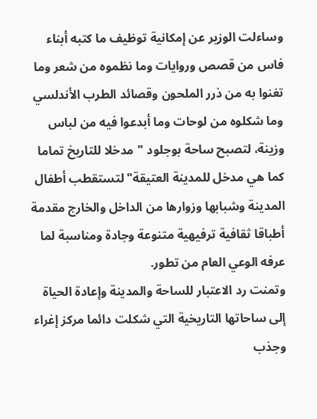وساءلت الوزير عن إمكانية توظيف ما كتبه أبناء فاس من قصص وروايات وما نظموه من شعر وما تغنوا به من ذرر الملحون وقصائد الطرب الأندلسي وما شكلوه من لوحات وما أبدعوا فيه من لباس وزينة، لتصبح ساحة بوجلود "مدخلا للتاريخ تماما كما هي مدخل للمدينة العتيقة" لتستقطب أطفال المدينة وشبابها وزوارها من الداخل والخارج مقدمة أطباقا ثقافية ترفيهية متنوعة وجادة ومناسبة لما عرفه الوعي العام من تطور.
وتمنت رد الاعتبار للساحة والمدينة وإعادة الحياة إلى ساحاتها التاريخية التي شكلت دائما مركز إغراء وجذب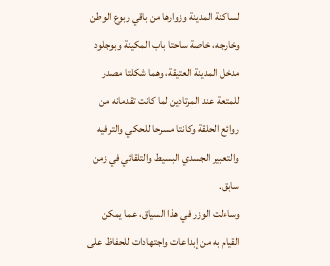لساكنة المدينة وزوارها من باقي ربوع الوطن وخارجه، خاصة ساحتا باب المكينة وبوجلود مدخل المدينة العتيقة، وهما شكلتا مصدر للمتعة عند المرتادين لما كانت تقدمانه من روائع الحلقة وكانتا مسرحا للحكي والترفيه والتعبير الجسدي البسيط والتلقائي في زمن سابق.
وساءلت الوزر في هذا السياق، عما يمكن القيام به من إبداعات واجتهادات للحفاظ على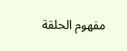مفهوم الحلقة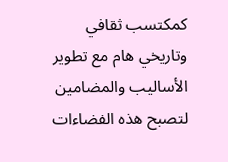كمكتسب ثقافي وتاريخي هام مع تطوير الأساليب والمضامين لتصبح هذه الفضاءات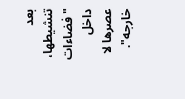بعد تنشيطها، "فضاءات داخل عصرها لا خارجه".